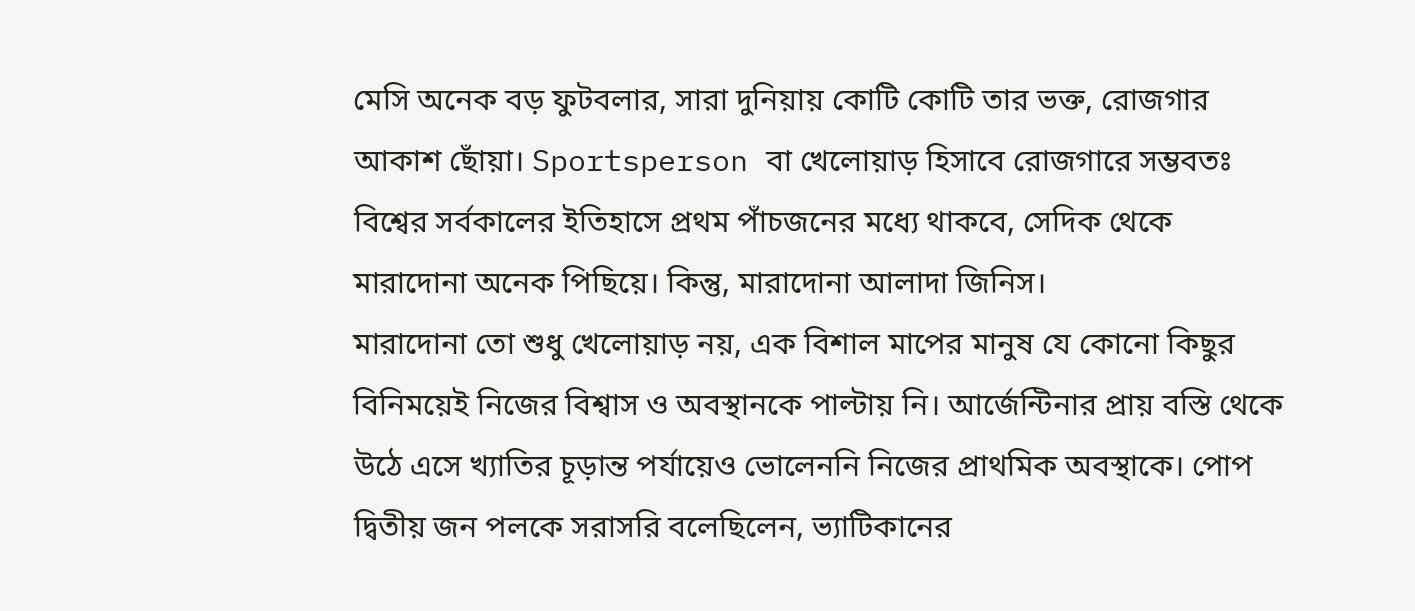মেসি অনেক বড় ফুটবলার, সারা দুনিয়ায় কোটি কোটি তার ভক্ত, রোজগার আকাশ ছোঁয়া। Sportsperson বা খেলোয়াড় হিসাবে রোজগারে সম্ভবতঃ বিশ্বের সর্বকালের ইতিহাসে প্রথম পাঁচজনের মধ্যে থাকবে, সেদিক থেকে মারাদোনা অনেক পিছিয়ে। কিন্তু, মারাদোনা আলাদা জিনিস।
মারাদোনা তো শুধু খেলোয়াড় নয়, এক বিশাল মাপের মানুষ যে কোনো কিছুর বিনিময়েই নিজের বিশ্বাস ও অবস্থানকে পাল্টায় নি। আর্জেন্টিনার প্রায় বস্তি থেকে উঠে এসে খ্যাতির চূড়ান্ত পর্যায়েও ভোলেননি নিজের প্রাথমিক অবস্থাকে। পোপ দ্বিতীয় জন পলকে সরাসরি বলেছিলেন, ভ্যাটিকানের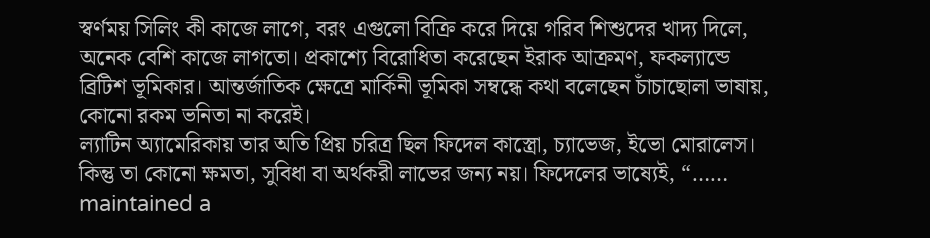স্বর্ণময় সিলিং কী কাজে লাগে, বরং এগুলো বিক্রি করে দিয়ে গরিব শিশুদের খাদ্য দিলে, অনেক বেশি কাজে লাগতো। প্রকাশ্যে বিরোধিতা করেছেন ইরাক আক্রমণ, ফকল্যান্ডে ব্রিটিশ ভূমিকার। আন্তর্জাতিক ক্ষেত্রে মার্কিনী ভূমিকা সম্বন্ধে কথা বলেছেন চাঁচাছোলা ভাষায়, কোনো রকম ভনিতা না করেই।
ল্যাটিন অ্যামেরিকায় তার অতি প্রিয় চরিত্র ছিল ফিদেল কাস্ত্রো, চ্যাভেজ, ইভো মোরালেস। কিন্তু তা কোনো ক্ষমতা, সুবিধা বা অর্থকরী লাভের জন্য নয়। ফিদেলের ভাষ্যেই, “…… maintained a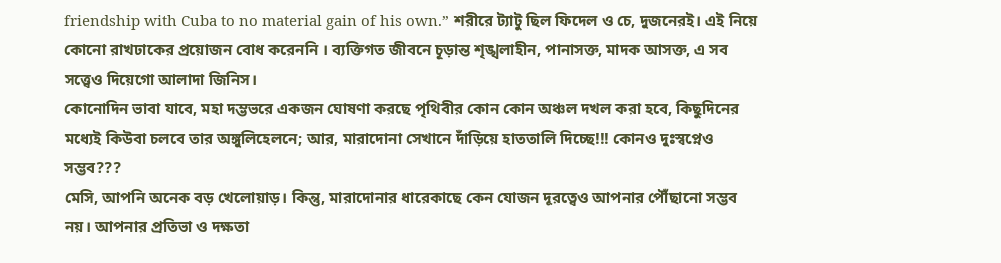friendship with Cuba to no material gain of his own.” শরীরে ট্যাটু ছিল ফিদেল ও চে, দুজনেরই। এই নিয়ে কোনো রাখঢাকের প্রয়োজন বোধ করেননি । ব্যক্তিগত জীবনে চূড়ান্ত শৃঙ্খলাহীন, পানাসক্ত, মাদক আসক্ত, এ সব সত্ত্বেও দিয়েগো আলাদা জিনিস।
কোনোদিন ভাবা যাবে, মহা দম্ভভরে একজন ঘোষণা করছে পৃথিবীর কোন কোন অঞ্চল দখল করা হবে, কিছুদিনের মধ্যেই কিউবা চলবে তার অঙ্গুলিহেলনে; আর, মারাদোনা সেখানে দাঁড়িয়ে হাততালি দিচ্ছে!!! কোনও দুঃস্বপ্নেও সম্ভব???
মেসি, আপনি অনেক বড় খেলোয়াড়। কিন্তু, মারাদোনার ধারেকাছে কেন যোজন দূরত্বেও আপনার পৌঁছানো সম্ভব নয়। আপনার প্রতিভা ও দক্ষতা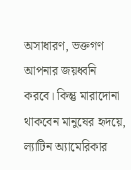অসাধারণ, ভক্তগণ আপনার জয়ধ্বনি করবে। কিন্তু মারাদোনা থাকবেন মানুষের হৃদয়ে, ল্যাটিন অ্যামেরিকার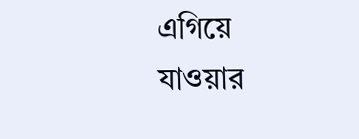এগিয়ে যাওয়ার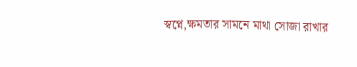স্বপ্নে,ক্ষমতার সামনে মাথা সোজা রাখার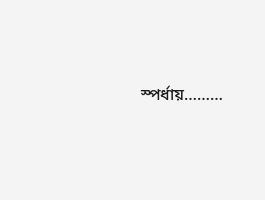স্পর্ধায়………